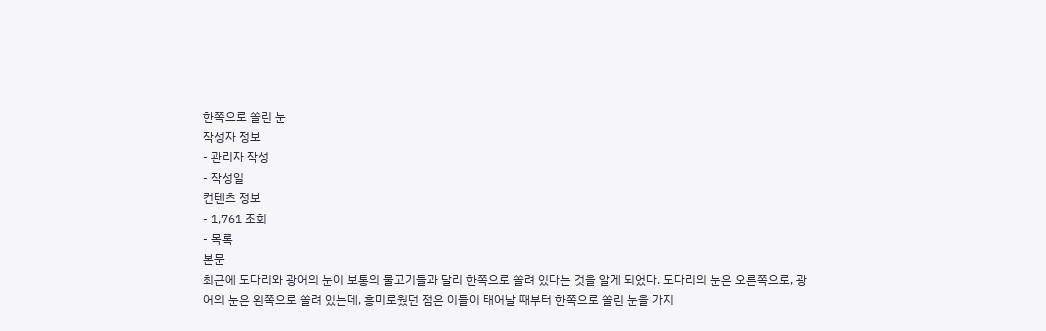한쪽으로 쏠린 눈
작성자 정보
- 관리자 작성
- 작성일
컨텐츠 정보
- 1,761 조회
- 목록
본문
최근에 도다리와 광어의 눈이 보통의 물고기들과 달리 한쪽으로 쏠려 있다는 것을 알게 되었다. 도다리의 눈은 오른쪽으로, 광어의 눈은 왼쪽으로 쏠려 있는데, 흥미로웠던 점은 이들이 태어날 때부터 한쪽으로 쏠린 눈을 가지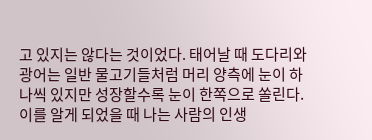고 있지는 않다는 것이었다. 태어날 때 도다리와 광어는 일반 물고기들처럼 머리 양측에 눈이 하나씩 있지만 성장할수록 눈이 한쪽으로 쏠린다. 이를 알게 되었을 때 나는 사람의 인생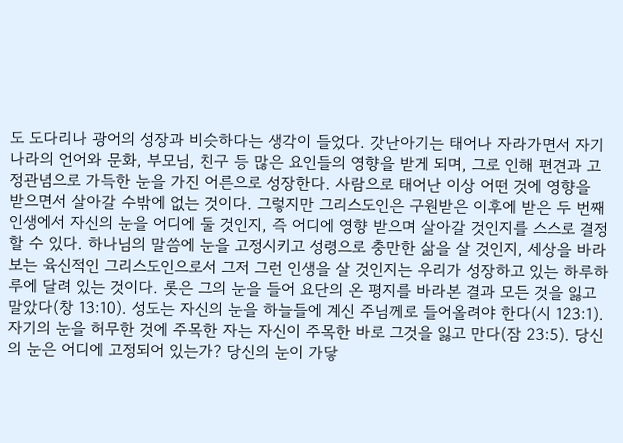도 도다리나 광어의 성장과 비슷하다는 생각이 들었다. 갓난아기는 태어나 자라가면서 자기 나라의 언어와 문화, 부모님, 친구 등 많은 요인들의 영향을 받게 되며, 그로 인해 편견과 고정관념으로 가득한 눈을 가진 어른으로 성장한다. 사람으로 태어난 이상 어떤 것에 영향을 받으면서 살아갈 수밖에 없는 것이다. 그렇지만 그리스도인은 구원받은 이후에 받은 두 번째 인생에서 자신의 눈을 어디에 둘 것인지, 즉 어디에 영향 받으며 살아갈 것인지를 스스로 결정할 수 있다. 하나님의 말씀에 눈을 고정시키고 성령으로 충만한 삶을 살 것인지, 세상을 바라보는 육신적인 그리스도인으로서 그저 그런 인생을 살 것인지는 우리가 성장하고 있는 하루하루에 달려 있는 것이다. 롯은 그의 눈을 들어 요단의 온 평지를 바라본 결과 모든 것을 잃고 말았다(창 13:10). 성도는 자신의 눈을 하늘들에 계신 주님께로 들어올려야 한다(시 123:1). 자기의 눈을 허무한 것에 주목한 자는 자신이 주목한 바로 그것을 잃고 만다(잠 23:5). 당신의 눈은 어디에 고정되어 있는가? 당신의 눈이 가닿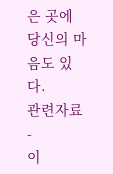은 곳에 당신의 마음도 있다.
관련자료
-
이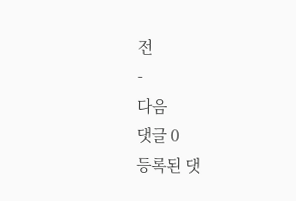전
-
다음
댓글 0
등록된 댓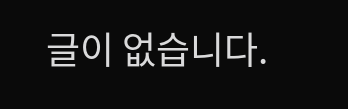글이 없습니다.